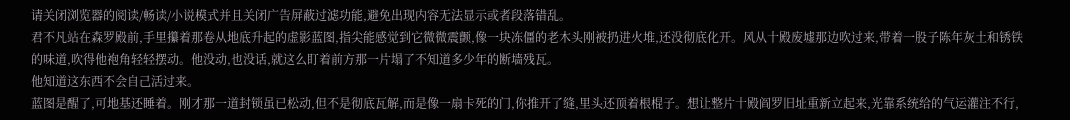请关闭浏览器的阅读/畅读/小说模式并且关闭广告屏蔽过滤功能,避免出现内容无法显示或者段落错乱。
君不凡站在森罗殿前,手里攥着那卷从地底升起的虚影蓝图,指尖能感觉到它微微震颤,像一块冻僵的老木头刚被扔进火堆,还没彻底化开。风从十殿废墟那边吹过来,带着一股子陈年灰土和锈铁的味道,吹得他袍角轻轻摆动。他没动,也没话,就这么盯着前方那一片塌了不知道多少年的断墙残瓦。
他知道这东西不会自己活过来。
蓝图是醒了,可地基还睡着。刚才那一道封锁虽已松动,但不是彻底瓦解,而是像一扇卡死的门,你推开了缝,里头还顶着根棍子。想让整片十殿阎罗旧址重新立起来,光靠系统给的气运灌注不行,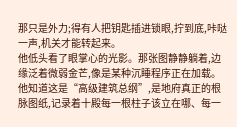那只是外力;得有人把钥匙插进锁眼,拧到底,咔哒一声,机关才能转起来。
他低头看了眼掌心的光影。那张图静静躺着,边缘泛着微弱金芒,像是某种沉睡程序正在加载。他知道这是“高级建筑总纲”,是地府真正的根脉图纸,记录着十殿每一根柱子该立在哪、每一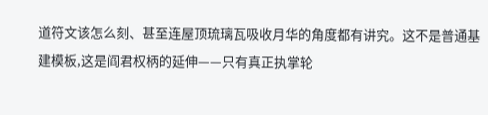道符文该怎么刻、甚至连屋顶琉璃瓦吸收月华的角度都有讲究。这不是普通基建模板,这是阎君权柄的延伸——只有真正执掌轮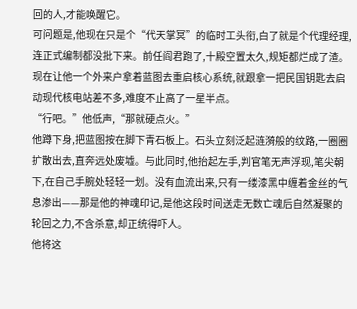回的人,才能唤醒它。
可问题是,他现在只是个“代天掌冥”的临时工头衔,白了就是个代理经理,连正式编制都没批下来。前任阎君跑了,十殿空置太久,规矩都烂成了渣。现在让他一个外来户拿着蓝图去重启核心系统,就跟拿一把民国钥匙去启动现代核电站差不多,难度不止高了一星半点。
“行吧。”他低声,“那就硬点火。”
他蹲下身,把蓝图按在脚下青石板上。石头立刻泛起涟漪般的纹路,一圈圈扩散出去,直奔远处废墟。与此同时,他抬起左手,判官笔无声浮现,笔尖朝下,在自己手腕处轻轻一划。没有血流出来,只有一缕漆黑中缠着金丝的气息渗出——那是他的神魂印记,是他这段时间送走无数亡魂后自然凝聚的轮回之力,不含杀意,却正统得吓人。
他将这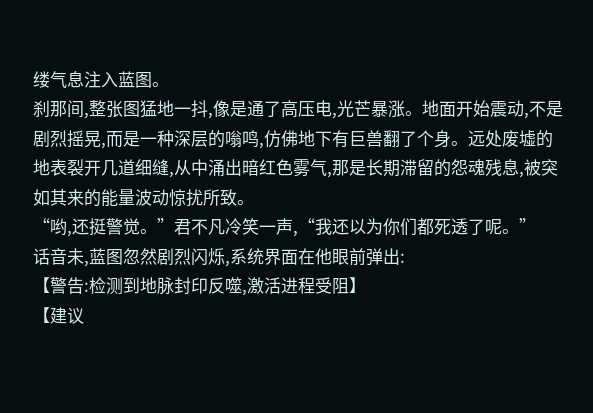缕气息注入蓝图。
刹那间,整张图猛地一抖,像是通了高压电,光芒暴涨。地面开始震动,不是剧烈摇晃,而是一种深层的嗡鸣,仿佛地下有巨兽翻了个身。远处废墟的地表裂开几道细缝,从中涌出暗红色雾气,那是长期滞留的怨魂残息,被突如其来的能量波动惊扰所致。
“哟,还挺警觉。”君不凡冷笑一声,“我还以为你们都死透了呢。”
话音未,蓝图忽然剧烈闪烁,系统界面在他眼前弹出:
【警告:检测到地脉封印反噬,激活进程受阻】
【建议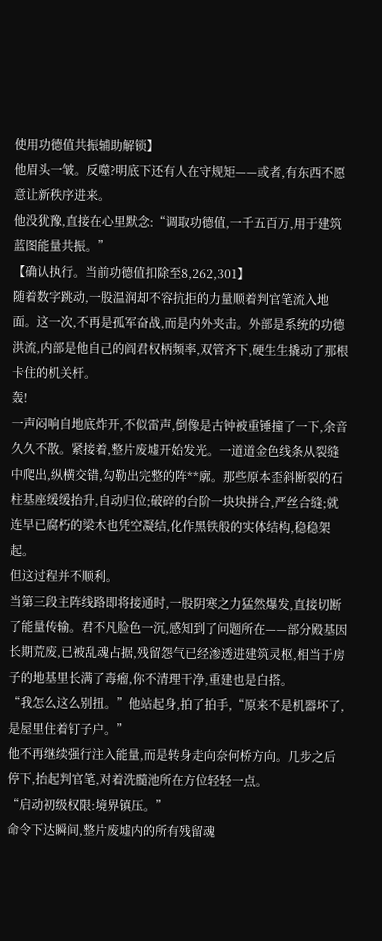使用功德值共振辅助解锁】
他眉头一皱。反噬?明底下还有人在守规矩——或者,有东西不愿意让新秩序进来。
他没犹豫,直接在心里默念:“调取功德值,一千五百万,用于建筑蓝图能量共振。”
【确认执行。当前功德值扣除至8,262,301】
随着数字跳动,一股温润却不容抗拒的力量顺着判官笔流入地面。这一次,不再是孤军奋战,而是内外夹击。外部是系统的功德洪流,内部是他自己的阎君权柄频率,双管齐下,硬生生撬动了那根卡住的机关杆。
轰!
一声闷响自地底炸开,不似雷声,倒像是古钟被重锤撞了一下,余音久久不散。紧接着,整片废墟开始发光。一道道金色线条从裂缝中爬出,纵横交错,勾勒出完整的阵**廓。那些原本歪斜断裂的石柱基座缓缓抬升,自动归位;破碎的台阶一块块拼合,严丝合缝;就连早已腐朽的梁木也凭空凝结,化作黑铁般的实体结构,稳稳架起。
但这过程并不顺利。
当第三段主阵线路即将接通时,一股阴寒之力猛然爆发,直接切断了能量传输。君不凡脸色一沉,感知到了问题所在——部分殿基因长期荒废,已被乱魂占据,残留怨气已经渗透进建筑灵枢,相当于房子的地基里长满了毒瘤,你不清理干净,重建也是白搭。
“我怎么这么别扭。”他站起身,拍了拍手,“原来不是机器坏了,是屋里住着钉子户。”
他不再继续强行注入能量,而是转身走向奈何桥方向。几步之后停下,抬起判官笔,对着洗髓池所在方位轻轻一点。
“启动初级权限:境界镇压。”
命令下达瞬间,整片废墟内的所有残留魂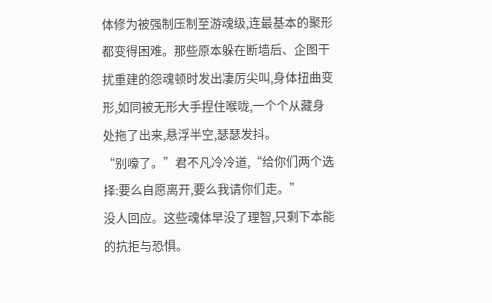体修为被强制压制至游魂级,连最基本的聚形都变得困难。那些原本躲在断墙后、企图干扰重建的怨魂顿时发出凄厉尖叫,身体扭曲变形,如同被无形大手捏住喉咙,一个个从藏身处拖了出来,悬浮半空,瑟瑟发抖。
“别嚎了。”君不凡冷冷道,“给你们两个选择:要么自愿离开,要么我请你们走。”
没人回应。这些魂体早没了理智,只剩下本能的抗拒与恐惧。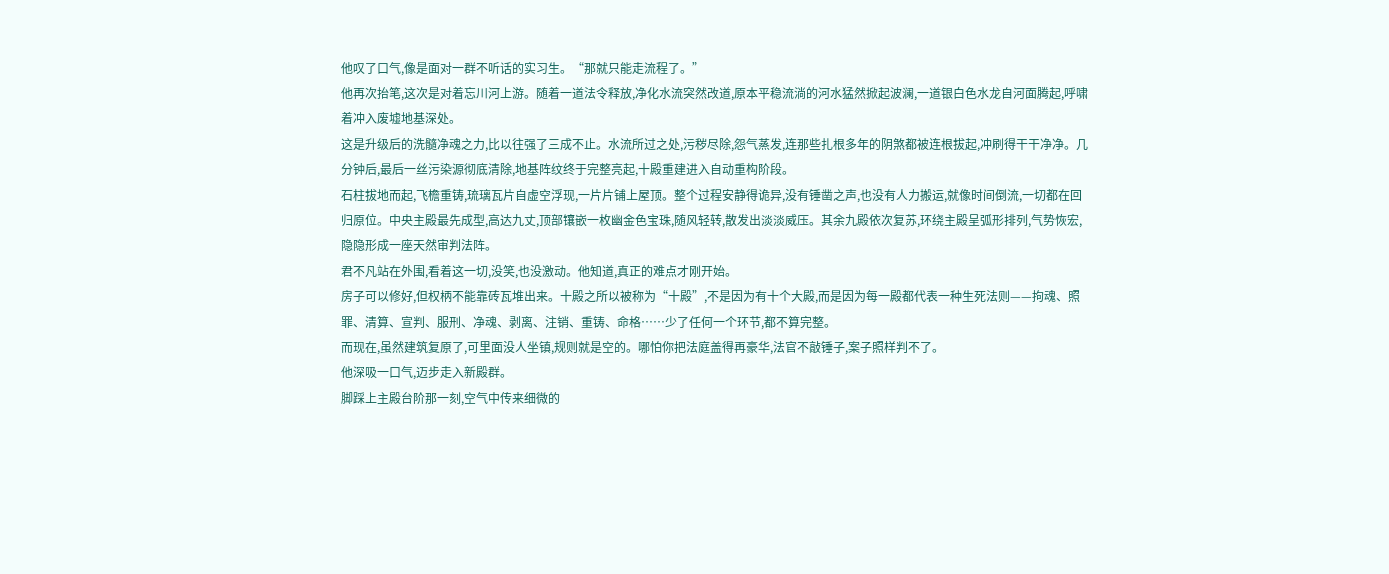他叹了口气,像是面对一群不听话的实习生。“那就只能走流程了。”
他再次抬笔,这次是对着忘川河上游。随着一道法令释放,净化水流突然改道,原本平稳流淌的河水猛然掀起波澜,一道银白色水龙自河面腾起,呼啸着冲入废墟地基深处。
这是升级后的洗髓净魂之力,比以往强了三成不止。水流所过之处,污秽尽除,怨气蒸发,连那些扎根多年的阴煞都被连根拔起,冲刷得干干净净。几分钟后,最后一丝污染源彻底清除,地基阵纹终于完整亮起,十殿重建进入自动重构阶段。
石柱拔地而起,飞檐重铸,琉璃瓦片自虚空浮现,一片片铺上屋顶。整个过程安静得诡异,没有锤凿之声,也没有人力搬运,就像时间倒流,一切都在回归原位。中央主殿最先成型,高达九丈,顶部镶嵌一枚幽金色宝珠,随风轻转,散发出淡淡威压。其余九殿依次复苏,环绕主殿呈弧形排列,气势恢宏,隐隐形成一座天然审判法阵。
君不凡站在外围,看着这一切,没笑,也没激动。他知道,真正的难点才刚开始。
房子可以修好,但权柄不能靠砖瓦堆出来。十殿之所以被称为“十殿”,不是因为有十个大殿,而是因为每一殿都代表一种生死法则——拘魂、照罪、清算、宣判、服刑、净魂、剥离、注销、重铸、命格……少了任何一个环节,都不算完整。
而现在,虽然建筑复原了,可里面没人坐镇,规则就是空的。哪怕你把法庭盖得再豪华,法官不敲锤子,案子照样判不了。
他深吸一口气,迈步走入新殿群。
脚踩上主殿台阶那一刻,空气中传来细微的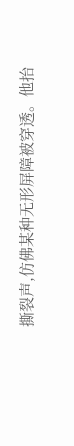撕裂声,仿佛某种无形屏障被穿透。他抬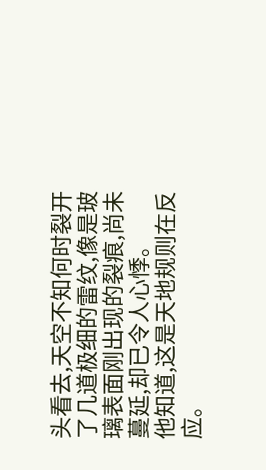头看去,天空不知何时裂开了几道极细的雷纹,像是玻璃表面刚出现的裂痕,尚未蔓延,却已令人心悸。
他知道,这是天地规则在反应。